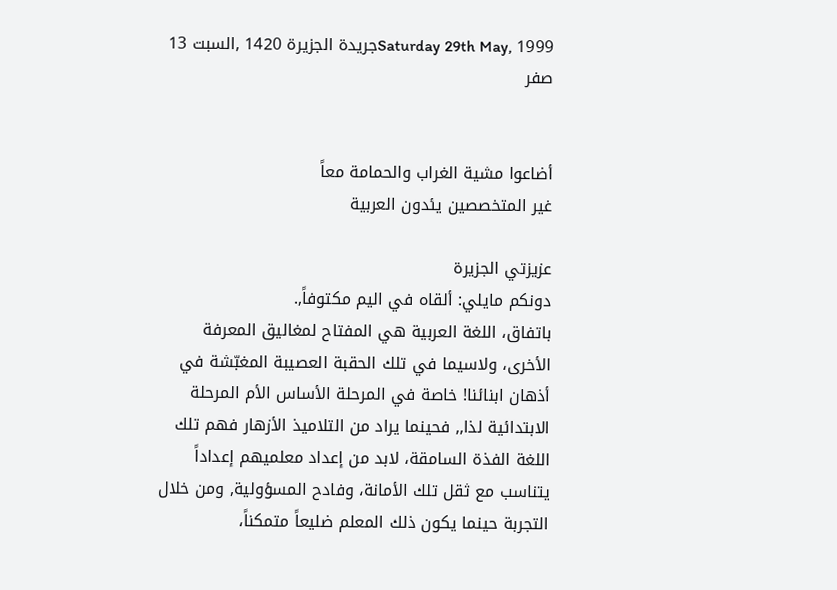Saturday 29th May, 1999جريدة الجزيرة 1420 ,السبت 13 صفر


أضاعوا مشية الغراب والحمامة معاً
غير المتخصصين يئدون العربية

عزيزتي الجزيرة
دونكم مايلي: ألقاه في اليم مكتوفاً,.
باتفاق، اللغة العربية هي المفتاح لمغاليق المعرفة الأخرى، ولاسيما في تلك الحقبة العصيبة المغبّشة في أذهان ابنائنا! خاصة في المرحلة الأساس الأم المرحلة الابتدائية لذا,, فحينما يراد من التلاميذ الأزهار فهم تلك اللغة الفذة السامقة، لابد من إعداد معلميهم إعداداً يتناسب مع ثقل تلك الأمانة، وفادح المسؤولية, ومن خلال التجربة حينما يكون ذلك المعلم ضليعاً متمكناً،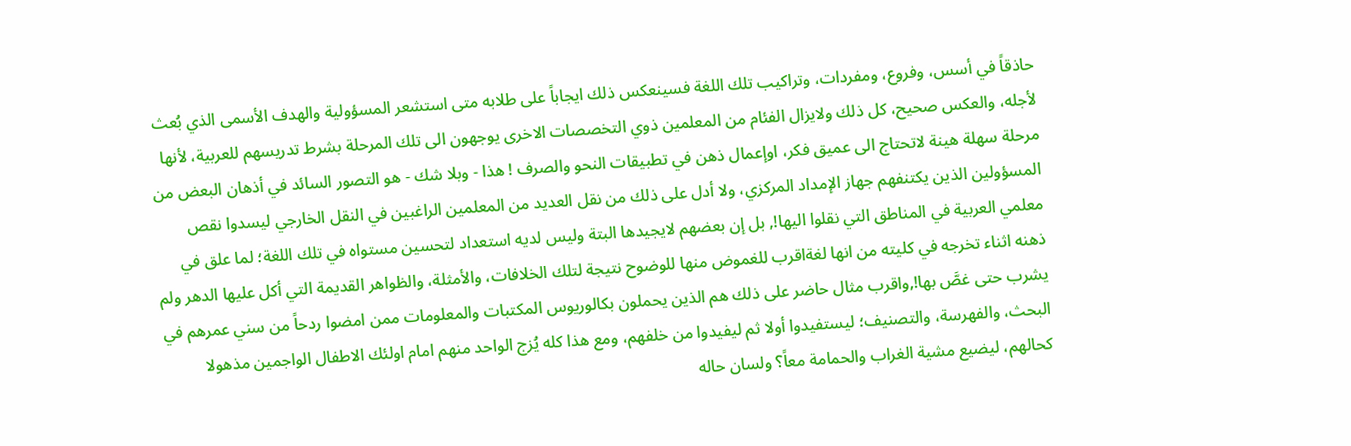حاذقاً في أسس، وفروع، ومفردات، وتراكيب تلك اللغة فسينعكس ذلك ايجاباً على طلابه متى استشعر المسؤولية والهدف الأسمى الذي بُعث لأجله، والعكس صحيح، كل ذلك ولايزال الفئام من المعلمين ذوي التخصصات الاخرى يوجهون الى تلك المرحلة بشرط تدريسهم للعربية، لأنها مرحلة سهلة هينة لاتحتاج الى عميق فكر، اوإعمال ذهن في تطبيقات النحو والصرف ! هذا - وبلا شك - هو التصور السائد في أذهان البعض من المسؤولين الذين يكتنفهم جهاز الإمداد المركزي، ولا أدل على ذلك من نقل العديد من المعلمين الراغبين في النقل الخارجي ليسدوا نقص معلمي العربية في المناطق التي نقلوا اليها!, بل إن بعضهم لايجيدها البتة وليس لديه استعداد لتحسين مستواه في تلك اللغة؛ لما علق في ذهنه اثناء تخرجه في كليته من انها لغةاقرب للغموض منها للوضوح نتيجة لتلك الخلافات، والأمثلة، والظواهر القديمة التي أكل عليها الدهر ولم يشرب حتى غصَّ بها!,واقرب مثال حاضر على ذلك هم الذين يحملون بكالوريوس المكتبات والمعلومات ممن امضوا ردحاً من سني عمرهم في البحث، والفهرسة، والتصنيف؛ ليستفيدوا أولا ثم ليفيدوا من خلفهم، ومع هذا كله يُزج الواحد منهم امام اولئك الاطفال الواجمين مذهولا كحالهم، ليضيع مشية الغراب والحمامة معاً؟ ولسان حاله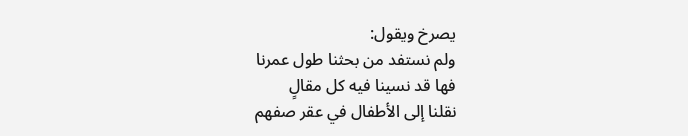يصرخ ويقول:
ولم نستفد من بحثنا طول عمرنا
فها قد نسينا فيه كل مقالٍ
نقلنا إلى الأطفال في عقر صفهم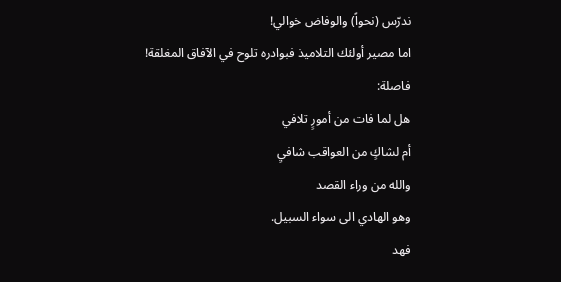ندرّس (نحواً) والوفاض خوالي!
اما مصير أولئك التلاميذ فبوادره تلوح في الآفاق المغلقة!
فاصلة:
هل لما فات من أمورٍ تلافي
أم لشاكٍ من العواقب شافيِ
والله من وراء القصد
وهو الهادي الى سواء السبيل.
فهد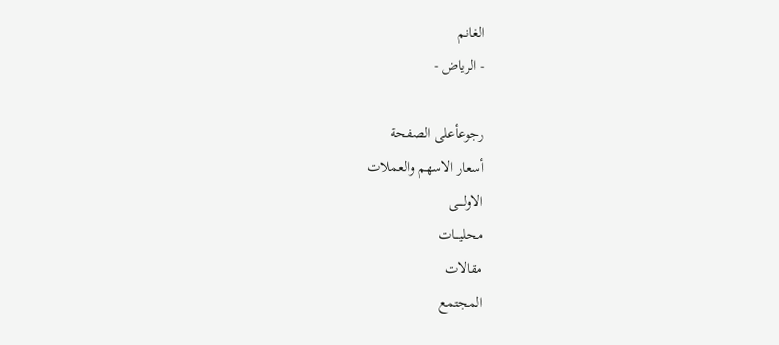الغانم
- الرياض -

رجوعأعلى الصفحة
أسعار الاسهم والعملات
الاولــــى
محليـــات
مقالات
المجتمع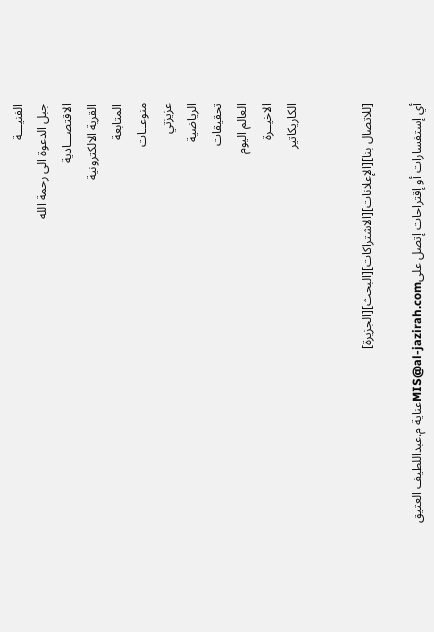الفنيـــة
جبل الدعوة الى رحمة الله
الاقتصـــادية
القرية الالكترونية
المتابعة
منوعــات
عزيزتي
الرياضية
تحقيقات
العالم اليوم
الاخيــرة
الكاريكاتير


[للاتصال بنا][الإعلانات][الاشتراكات][البحث][الجزيرة]

أي إستفسارات أو إقتراحات إتصل علىMIS@al-jazirah.comعناية م.عبداللطيف العتيق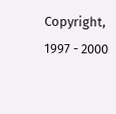Copyright, 1997 - 2000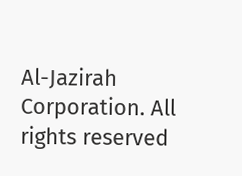Al-Jazirah Corporation. All rights reserved